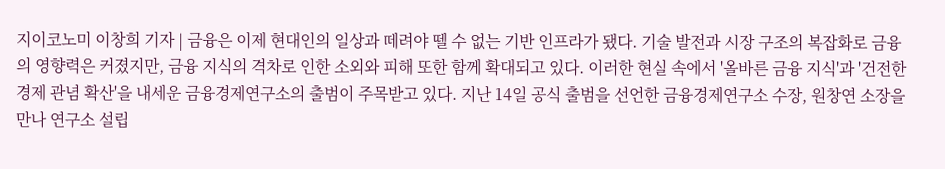지이코노미 이창희 기자 | 금융은 이제 현대인의 일상과 떼려야 뗄 수 없는 기반 인프라가 됐다. 기술 발전과 시장 구조의 복잡화로 금융의 영향력은 커졌지만, 금융 지식의 격차로 인한 소외와 피해 또한 함께 확대되고 있다. 이러한 현실 속에서 '올바른 금융 지식'과 '건전한 경제 관념 확산'을 내세운 금융경제연구소의 출범이 주목받고 있다. 지난 14일 공식 출범을 선언한 금융경제연구소 수장, 원창연 소장을 만나 연구소 설립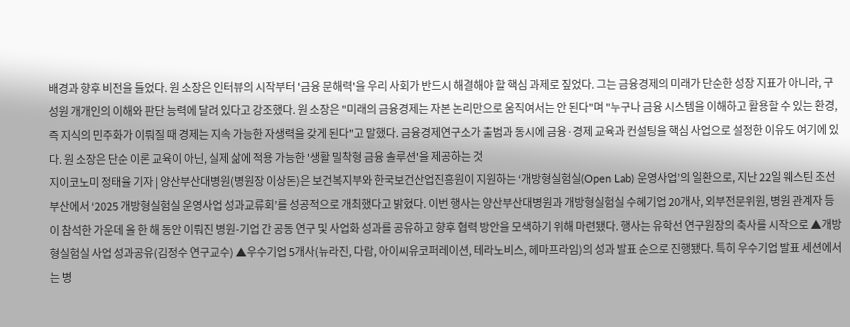배경과 향후 비전을 들었다. 원 소장은 인터뷰의 시작부터 '금융 문해력'을 우리 사회가 반드시 해결해야 할 핵심 과제로 짚었다. 그는 금융경제의 미래가 단순한 성장 지표가 아니라, 구성원 개개인의 이해와 판단 능력에 달려 있다고 강조했다. 원 소장은 "미래의 금융경제는 자본 논리만으로 움직여서는 안 된다"며 "누구나 금융 시스템을 이해하고 활용할 수 있는 환경, 즉 지식의 민주화가 이뤄질 때 경제는 지속 가능한 자생력을 갖게 된다"고 말했다. 금융경제연구소가 출범과 동시에 금융·경제 교육과 컨설팅을 핵심 사업으로 설정한 이유도 여기에 있다. 원 소장은 단순 이론 교육이 아닌, 실제 삶에 적용 가능한 '생활 밀착형 금융 솔루션'을 제공하는 것
지이코노미 정태율 기자 | 양산부산대병원(병원장 이상돈)은 보건복지부와 한국보건산업진흥원이 지원하는 ‘개방형실험실(Open Lab) 운영사업’의 일환으로, 지난 22일 웨스틴 조선 부산에서 ‘2025 개방형실험실 운영사업 성과교류회’를 성공적으로 개최했다고 밝혔다. 이번 행사는 양산부산대병원과 개방형실험실 수혜기업 20개사, 외부전문위원, 병원 관계자 등이 참석한 가운데 올 한 해 동안 이뤄진 병원-기업 간 공동 연구 및 사업화 성과를 공유하고 향후 협력 방안을 모색하기 위해 마련됐다. 행사는 유학선 연구원장의 축사를 시작으로 ▲개방형실험실 사업 성과공유(김정수 연구교수) ▲우수기업 5개사(뉴라진, 다람, 아이씨유코퍼레이션, 테라노비스, 헤마프라임)의 성과 발표 순으로 진행됐다. 특히 우수기업 발표 세션에서는 병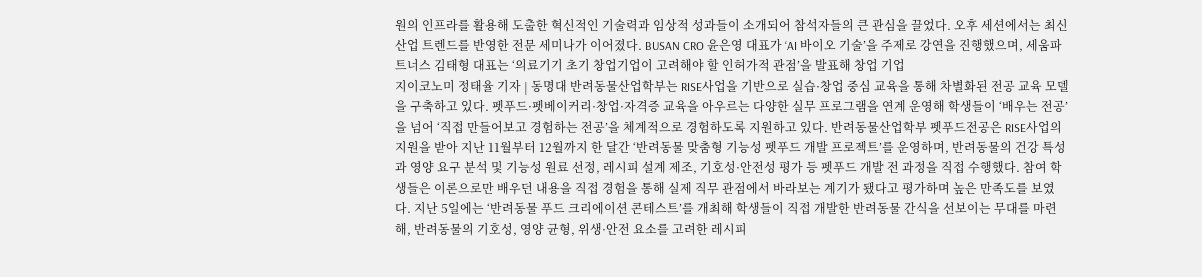원의 인프라를 활용해 도출한 혁신적인 기술력과 임상적 성과들이 소개되어 참석자들의 큰 관심을 끌었다. 오후 세션에서는 최신 산업 트렌드를 반영한 전문 세미나가 이어졌다. BUSAN CRO 윤은영 대표가 ‘AI 바이오 기술’을 주제로 강연을 진행했으며, 세움파트너스 김태형 대표는 ‘의료기기 초기 창업기업이 고려해야 할 인허가적 관점’을 발표해 창업 기업
지이코노미 정태율 기자 | 동명대 반려동물산업학부는 RISE사업을 기반으로 실습·창업 중심 교육을 통해 차별화된 전공 교육 모델을 구축하고 있다. 펫푸드·펫베이커리·창업·자격증 교육을 아우르는 다양한 실무 프로그램을 연계 운영해 학생들이 ‘배우는 전공’을 넘어 ‘직접 만들어보고 경험하는 전공’을 체계적으로 경험하도록 지원하고 있다. 반려동물산업학부 펫푸드전공은 RISE사업의 지원을 받아 지난 11월부터 12월까지 한 달간 ‘반려동물 맞춤형 기능성 펫푸드 개발 프로젝트’를 운영하며, 반려동물의 건강 특성과 영양 요구 분석 및 기능성 원료 선정, 레시피 설계 제조, 기호성·안전성 평가 등 펫푸드 개발 전 과정을 직접 수행했다. 참여 학생들은 이론으로만 배우던 내용을 직접 경험을 통해 실제 직무 관점에서 바라보는 계기가 됐다고 평가하며 높은 만족도를 보였다. 지난 5일에는 ‘반려동물 푸드 크리에이션 콘테스트’를 개최해 학생들이 직접 개발한 반려동물 간식을 선보이는 무대를 마련해, 반려동물의 기호성, 영양 균형, 위생·안전 요소를 고려한 레시피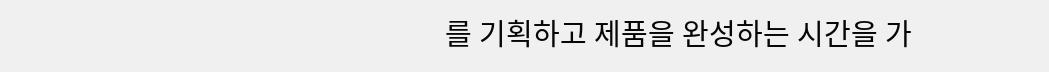를 기획하고 제품을 완성하는 시간을 가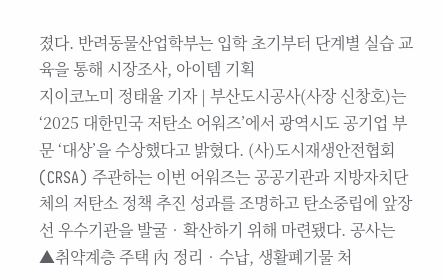졌다. 반려동물산업학부는 입학 초기부터 단계별 실습 교육을 통해 시장조사, 아이템 기획
지이코노미 정태율 기자 | 부산도시공사(사장 신창호)는 ‘2025 대한민국 저탄소 어워즈’에서 광역시도 공기업 부문 ‘대상’을 수상했다고 밝혔다. (사)도시재생안전협회(CRSA) 주관하는 이번 어워즈는 공공기관과 지방자치단체의 저탄소 정책 추진 성과를 조명하고 탄소중립에 앞장선 우수기관을 발굴‧확산하기 위해 마련됐다. 공사는 ▲취약계층 주택 內 정리‧수납, 생활폐기물 처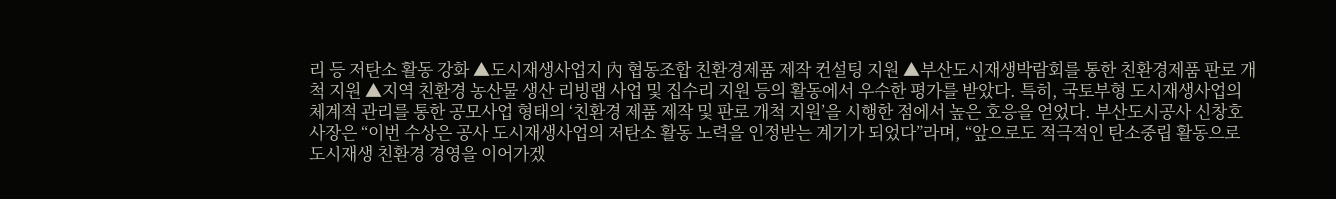리 등 저탄소 활동 강화 ▲도시재생사업지 內 협동조합 친환경제품 제작 컨설팅 지원 ▲부산도시재생박람회를 통한 친환경제품 판로 개척 지원 ▲지역 친환경 농산물 생산 리빙랩 사업 및 집수리 지원 등의 활동에서 우수한 평가를 받았다. 특히, 국토부형 도시재생사업의 체계적 관리를 통한 공모사업 형태의 ‘친환경 제품 제작 및 판로 개척 지원’을 시행한 점에서 높은 호응을 얻었다. 부산도시공사 신창호 사장은 “이번 수상은 공사 도시재생사업의 저탄소 활동 노력을 인정받는 계기가 되었다”라며, “앞으로도 적극적인 탄소중립 활동으로 도시재생 친환경 경영을 이어가겠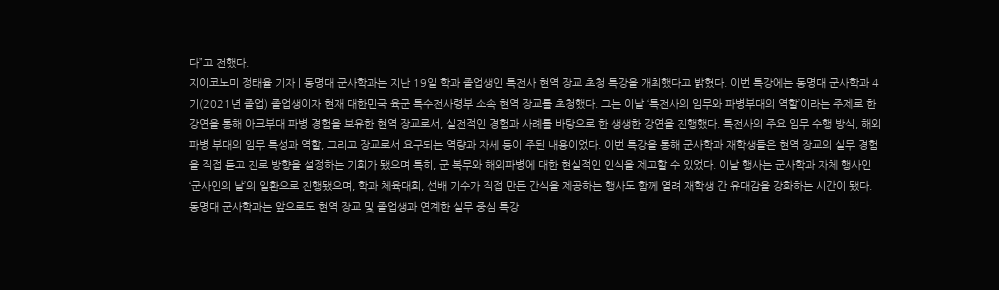다”고 전했다.
지이코노미 정태율 기자 | 동명대 군사학과는 지난 19일 학과 졸업생인 특전사 현역 장교 초청 특강을 개최했다고 밝혔다. 이번 특강에는 동명대 군사학과 4기(2021년 졸업) 졸업생이자 현재 대한민국 육군 특수전사령부 소속 현역 장교를 초청했다. 그는 이날 ‘특전사의 임무와 파병부대의 역할’이라는 주제로 한 강연을 통해 아크부대 파병 경험을 보유한 현역 장교로서, 실전적인 경험과 사례를 바탕으로 한 생생한 강연을 진행했다. 특전사의 주요 임무 수행 방식, 해외파병 부대의 임무 특성과 역할, 그리고 장교로서 요구되는 역량과 자세 등이 주된 내용이었다. 이번 특강을 통해 군사학과 재학생들은 현역 장교의 실무 경험을 직접 듣고 진로 방향을 설정하는 기회가 됐으며 특히, 군 복무와 해외파병에 대한 현실적인 인식을 제고할 수 있었다. 이날 행사는 군사학과 자체 행사인 ‘군사인의 날’의 일환으로 진행됐으며, 학과 체육대회, 선배 기수가 직접 만든 간식을 제공하는 행사도 함께 열려 재학생 간 유대감을 강화하는 시간이 됐다. 동명대 군사학과는 앞으로도 현역 장교 및 졸업생과 연계한 실무 중심 특강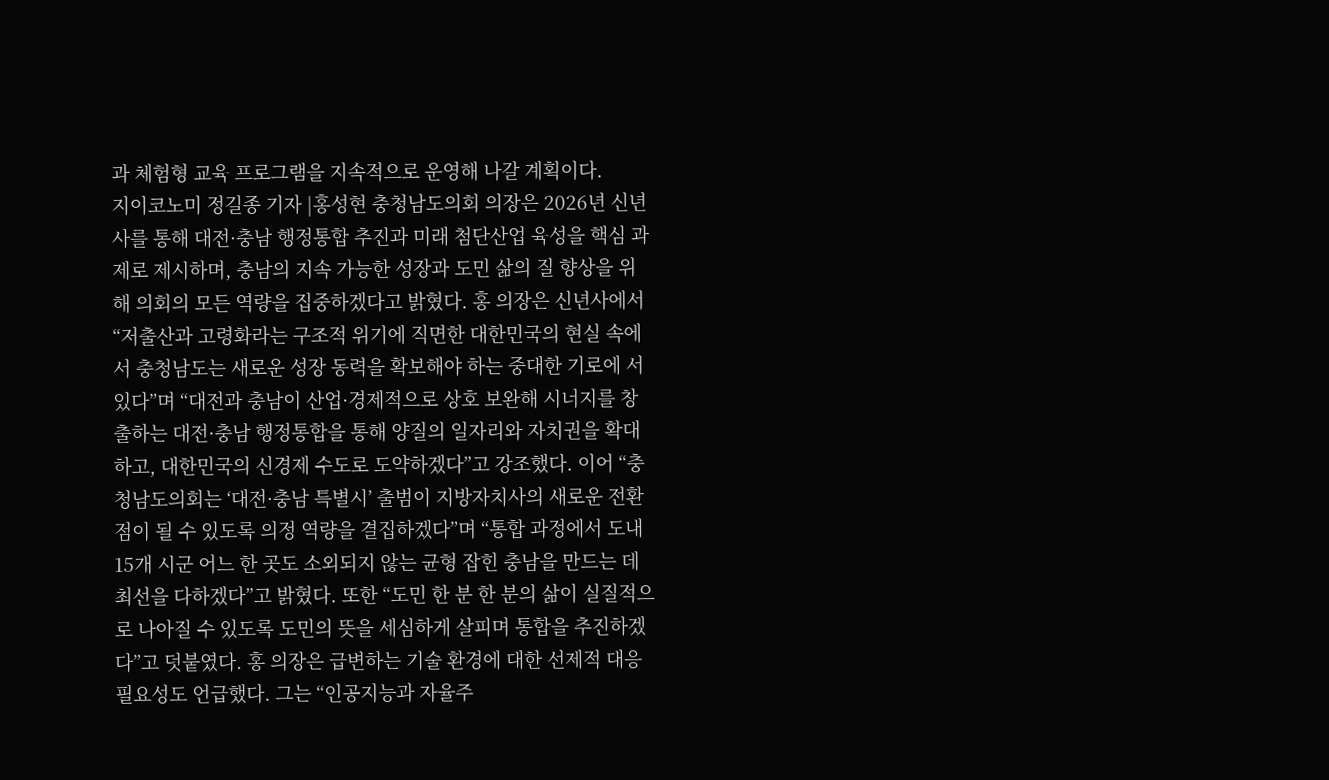과 체험형 교육 프로그램을 지속적으로 운영해 나갈 계획이다.
지이코노미 정길종 기자 |홍성현 충청남도의회 의장은 2026년 신년사를 통해 대전·충남 행정통합 추진과 미래 첨단산업 육성을 핵심 과제로 제시하며, 충남의 지속 가능한 성장과 도민 삶의 질 향상을 위해 의회의 모든 역량을 집중하겠다고 밝혔다. 홍 의장은 신년사에서 “저출산과 고령화라는 구조적 위기에 직면한 대한민국의 현실 속에서 충청남도는 새로운 성장 동력을 확보해야 하는 중대한 기로에 서 있다”며 “대전과 충남이 산업·경제적으로 상호 보완해 시너지를 창출하는 대전·충남 행정통합을 통해 양질의 일자리와 자치권을 확대하고, 대한민국의 신경제 수도로 도약하겠다”고 강조했다. 이어 “충청남도의회는 ‘대전·충남 특별시’ 출범이 지방자치사의 새로운 전환점이 될 수 있도록 의정 역량을 결집하겠다”며 “통합 과정에서 도내 15개 시군 어느 한 곳도 소외되지 않는 균형 잡힌 충남을 만드는 데 최선을 다하겠다”고 밝혔다. 또한 “도민 한 분 한 분의 삶이 실질적으로 나아질 수 있도록 도민의 뜻을 세심하게 살피며 통합을 추진하겠다”고 덧붙였다. 홍 의장은 급변하는 기술 환경에 대한 선제적 대응 필요성도 언급했다. 그는 “인공지능과 자율주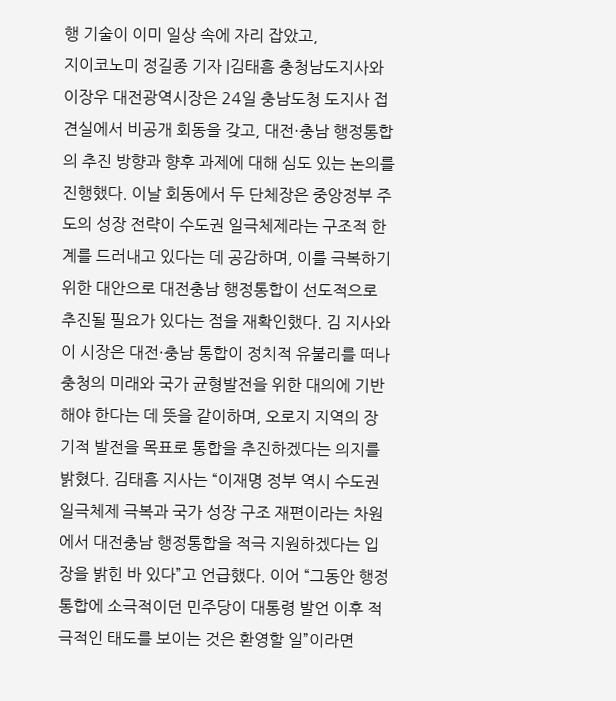행 기술이 이미 일상 속에 자리 잡았고,
지이코노미 정길종 기자 |김태흠 충청남도지사와 이장우 대전광역시장은 24일 충남도청 도지사 접견실에서 비공개 회동을 갖고, 대전·충남 행정통합의 추진 방향과 향후 과제에 대해 심도 있는 논의를 진행했다. 이날 회동에서 두 단체장은 중앙정부 주도의 성장 전략이 수도권 일극체제라는 구조적 한계를 드러내고 있다는 데 공감하며, 이를 극복하기 위한 대안으로 대전충남 행정통합이 선도적으로 추진될 필요가 있다는 점을 재확인했다. 김 지사와 이 시장은 대전·충남 통합이 정치적 유불리를 떠나 충청의 미래와 국가 균형발전을 위한 대의에 기반해야 한다는 데 뜻을 같이하며, 오로지 지역의 장기적 발전을 목표로 통합을 추진하겠다는 의지를 밝혔다. 김태흠 지사는 “이재명 정부 역시 수도권 일극체제 극복과 국가 성장 구조 재편이라는 차원에서 대전충남 행정통합을 적극 지원하겠다는 입장을 밝힌 바 있다”고 언급했다. 이어 “그동안 행정통합에 소극적이던 민주당이 대통령 발언 이후 적극적인 태도를 보이는 것은 환영할 일”이라면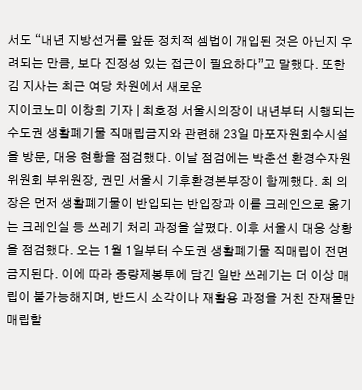서도 “내년 지방선거를 앞둔 정치적 셈법이 개입된 것은 아닌지 우려되는 만큼, 보다 진정성 있는 접근이 필요하다”고 말했다. 또한 김 지사는 최근 여당 차원에서 새로운
지이코노미 이창희 기자 | 최호정 서울시의장이 내년부터 시행되는 수도권 생활폐기물 직매립금지와 관련해 23일 마포자원회수시설을 방문, 대응 현황을 점검했다. 이날 점검에는 박춘선 환경수자원위원회 부위원장, 권민 서울시 기후환경본부장이 함께했다. 최 의장은 먼저 생활폐기물이 반입되는 반입장과 이를 크레인으로 옮기는 크레인실 등 쓰레기 처리 과정을 살폈다. 이후 서울시 대응 상황을 점검했다. 오는 1월 1일부터 수도권 생활폐기물 직매립이 전면 금지된다. 이에 따라 종량제봉투에 담긴 일반 쓰레기는 더 이상 매립이 불가능해지며, 반드시 소각이나 재활용 과정을 거친 잔재물만 매립할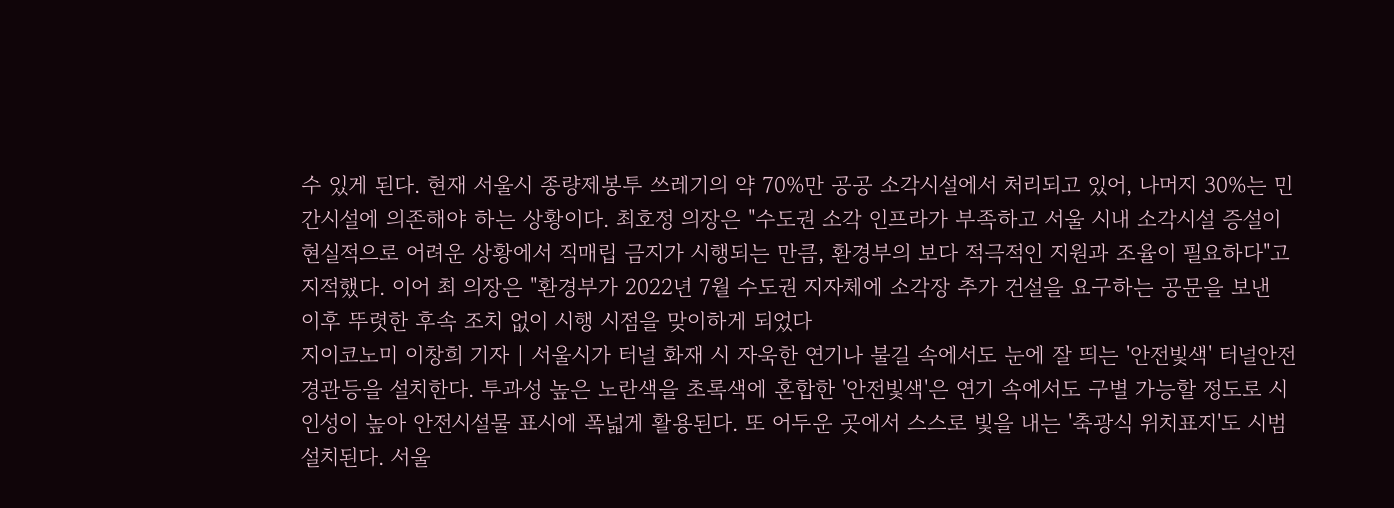수 있게 된다. 현재 서울시 종량제봉투 쓰레기의 약 70%만 공공 소각시설에서 처리되고 있어, 나머지 30%는 민간시설에 의존해야 하는 상황이다. 최호정 의장은 "수도권 소각 인프라가 부족하고 서울 시내 소각시설 증설이 현실적으로 어려운 상황에서 직매립 금지가 시행되는 만큼, 환경부의 보다 적극적인 지원과 조율이 필요하다"고 지적했다. 이어 최 의장은 "환경부가 2022년 7월 수도권 지자체에 소각장 추가 건설을 요구하는 공문을 보낸 이후 뚜렷한 후속 조치 없이 시행 시점을 맞이하게 되었다
지이코노미 이창희 기자 | 서울시가 터널 화재 시 자욱한 연기나 불길 속에서도 눈에 잘 띄는 '안전빛색' 터널안전경관등을 설치한다. 투과성 높은 노란색을 초록색에 혼합한 '안전빛색'은 연기 속에서도 구별 가능할 정도로 시인성이 높아 안전시설물 표시에 폭넓게 활용된다. 또 어두운 곳에서 스스로 빛을 내는 '축광식 위치표지'도 시범 설치된다. 서울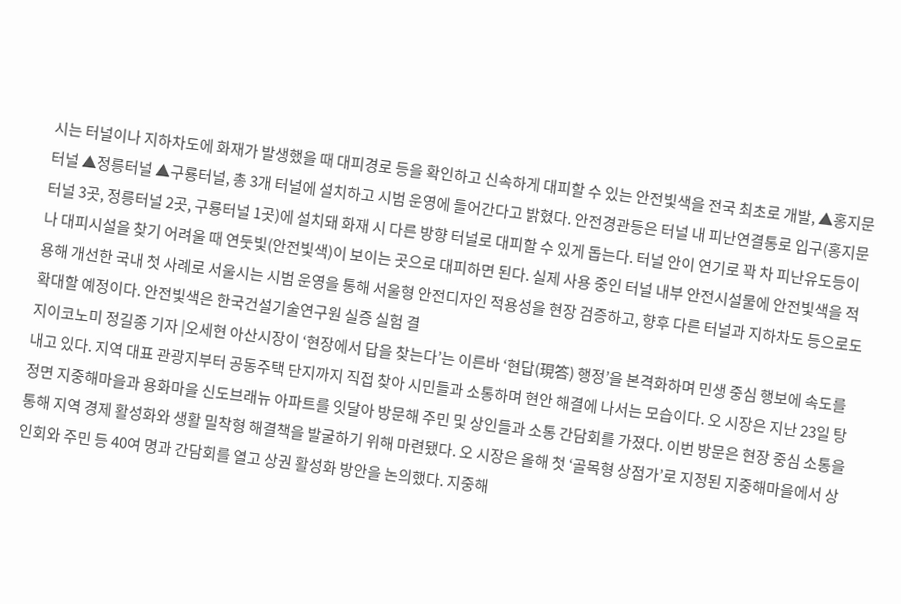시는 터널이나 지하차도에 화재가 발생했을 때 대피경로 등을 확인하고 신속하게 대피할 수 있는 안전빛색을 전국 최초로 개발, ▲홍지문터널 ▲정릉터널 ▲구룡터널, 총 3개 터널에 설치하고 시범 운영에 들어간다고 밝혔다. 안전경관등은 터널 내 피난연결통로 입구(홍지문터널 3곳, 정릉터널 2곳, 구룡터널 1곳)에 설치돼 화재 시 다른 방향 터널로 대피할 수 있게 돕는다. 터널 안이 연기로 꽉 차 피난유도등이나 대피시설을 찾기 어려울 때 연둣빛(안전빛색)이 보이는 곳으로 대피하면 된다. 실제 사용 중인 터널 내부 안전시설물에 안전빛색을 적용해 개선한 국내 첫 사례로 서울시는 시범 운영을 통해 서울형 안전디자인 적용성을 현장 검증하고, 향후 다른 터널과 지하차도 등으로도 확대할 예정이다. 안전빛색은 한국건설기술연구원 실증 실험 결
지이코노미 정길종 기자 |오세현 아산시장이 ‘현장에서 답을 찾는다’는 이른바 ‘현답(現答) 행정’을 본격화하며 민생 중심 행보에 속도를 내고 있다. 지역 대표 관광지부터 공동주택 단지까지 직접 찾아 시민들과 소통하며 현안 해결에 나서는 모습이다. 오 시장은 지난 23일 탕정면 지중해마을과 용화마을 신도브래뉴 아파트를 잇달아 방문해 주민 및 상인들과 소통 간담회를 가졌다. 이번 방문은 현장 중심 소통을 통해 지역 경제 활성화와 생활 밀착형 해결책을 발굴하기 위해 마련됐다. 오 시장은 올해 첫 ‘골목형 상점가’로 지정된 지중해마을에서 상인회와 주민 등 40여 명과 간담회를 열고 상권 활성화 방안을 논의했다. 지중해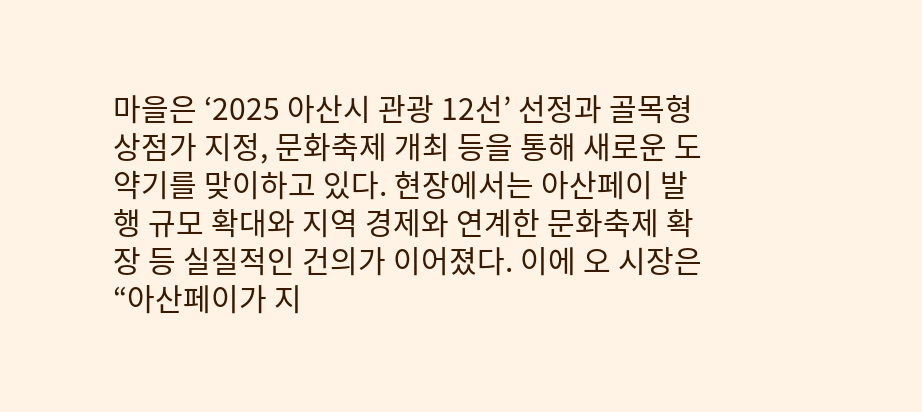마을은 ‘2025 아산시 관광 12선’ 선정과 골목형 상점가 지정, 문화축제 개최 등을 통해 새로운 도약기를 맞이하고 있다. 현장에서는 아산페이 발행 규모 확대와 지역 경제와 연계한 문화축제 확장 등 실질적인 건의가 이어졌다. 이에 오 시장은 “아산페이가 지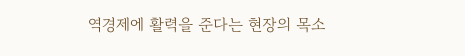역경제에 활력을 준다는 현장의 목소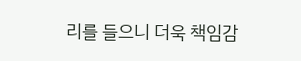리를 들으니 더욱 책임감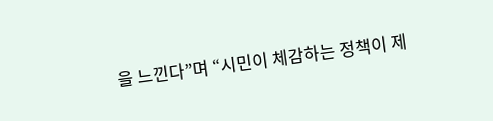을 느낀다”며 “시민이 체감하는 정책이 제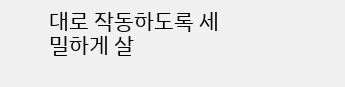대로 작동하도록 세밀하게 살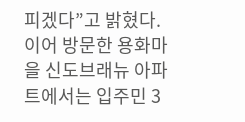피겠다”고 밝혔다. 이어 방문한 용화마을 신도브래뉴 아파트에서는 입주민 3